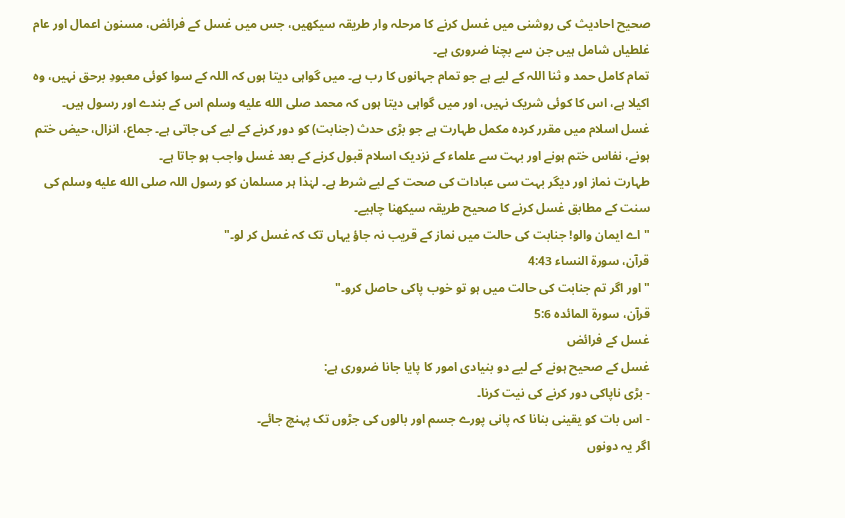صحیح احادیث کی روشنی میں غسل کرنے کا مرحلہ وار طریقہ سیکھیں، جس میں غسل کے فرائض، مسنون اعمال اور عام غلطیاں شامل ہیں جن سے بچنا ضروری ہے۔
تمام کامل حمد و ثنا اللہ کے لیے ہے جو تمام جہانوں کا رب ہے۔ میں گواہی دیتا ہوں کہ اللہ کے سوا کوئی معبودِ برحق نہیں، وہ اکیلا ہے، اس کا کوئی شریک نہیں، اور میں گواہی دیتا ہوں کہ محمد صلى الله عليه وسلم اس کے بندے اور رسول ہیں۔
غسل اسلام میں مقرر کردہ مکمل طہارت ہے جو بڑی حدث (جنابت) کو دور کرنے کے لیے کی جاتی ہے۔ جماع، انزال، حیض ختم ہونے، نفاس ختم ہونے اور بہت سے علماء کے نزدیک اسلام قبول کرنے کے بعد غسل واجب ہو جاتا ہے۔
طہارت نماز اور دیگر بہت سی عبادات کی صحت کے لیے شرط ہے۔ لہٰذا ہر مسلمان کو رسول اللہ صلى الله عليه وسلم کی سنت کے مطابق غسل کرنے کا صحیح طریقہ سیکھنا چاہیے۔
"اے ایمان والو! جنابت کی حالت میں نماز کے قریب نہ جاؤ یہاں تک کہ غسل کر لو۔"
قرآن، سورۃ النساء 4:43
"اور اگر تم جنابت کی حالت میں ہو تو خوب پاکی حاصل کرو۔"
قرآن، سورۃ المائدہ 5:6
غسل کے فرائض
غسل کے صحیح ہونے کے لیے دو بنیادی امور کا پایا جانا ضروری ہے:
- بڑی ناپاکی دور کرنے کی نیت کرنا۔
- اس بات کو یقینی بنانا کہ پانی پورے جسم اور بالوں کی جڑوں تک پہنچ جائے۔
اگر یہ دونوں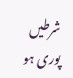شرطیں پوری ہو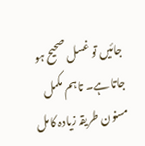جائیں تو غسل صحیح ہو جاتا ہے۔ تاہم مکمل مسنون طریقہ زیادہ کامل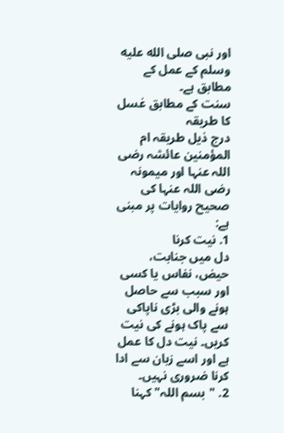اور نبی صلى الله عليه وسلم کے عمل کے مطابق ہے۔
سنت کے مطابق غسل کا طریقہ
درج ذیل طریقہ ام المؤمنین عائشہ رضی اللہ عنہا اور میمونہ رضی اللہ عنہا کی صحیح روایات پر مبنی ہے:
1. نیت کرنا
دل میں جنابت، حیض، نفاس یا کسی اور سبب سے حاصل ہونے والی بڑی ناپاکی سے پاک ہونے کی نیت کریں۔ نیت دل کا عمل ہے اور اسے زبان سے ادا کرنا ضروری نہیں۔
2. "بسم اللہ" کہنا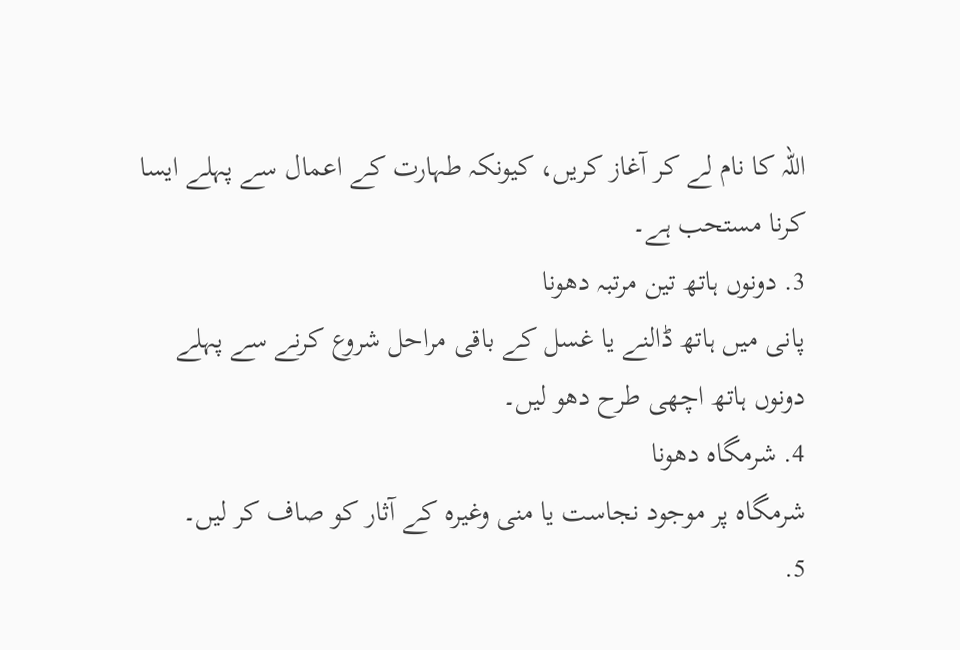اللہ کا نام لے کر آغاز کریں، کیونکہ طہارت کے اعمال سے پہلے ایسا کرنا مستحب ہے۔
3. دونوں ہاتھ تین مرتبہ دھونا
پانی میں ہاتھ ڈالنے یا غسل کے باقی مراحل شروع کرنے سے پہلے دونوں ہاتھ اچھی طرح دھو لیں۔
4. شرمگاہ دھونا
شرمگاہ پر موجود نجاست یا منی وغیرہ کے آثار کو صاف کر لیں۔
5.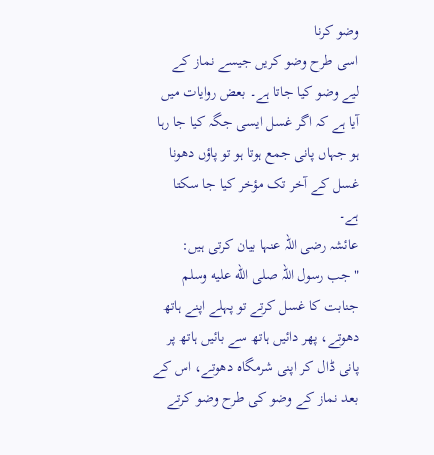وضو کرنا
اسی طرح وضو کریں جیسے نماز کے لیے وضو کیا جاتا ہے۔ بعض روایات میں آیا ہے کہ اگر غسل ایسی جگہ کیا جا رہا ہو جہاں پانی جمع ہوتا ہو تو پاؤں دھونا غسل کے آخر تک مؤخر کیا جا سکتا ہے۔
عائشہ رضی اللہ عنہا بیان کرتی ہیں:
"جب رسول اللہ صلى الله عليه وسلم جنابت کا غسل کرتے تو پہلے اپنے ہاتھ دھوتے، پھر دائیں ہاتھ سے بائیں ہاتھ پر پانی ڈال کر اپنی شرمگاہ دھوتے، اس کے بعد نماز کے وضو کی طرح وضو کرتے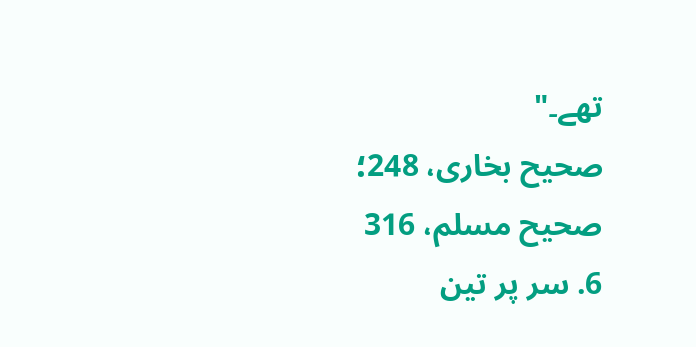تھے۔"
صحیح بخاری، 248؛ صحیح مسلم، 316
6. سر پر تین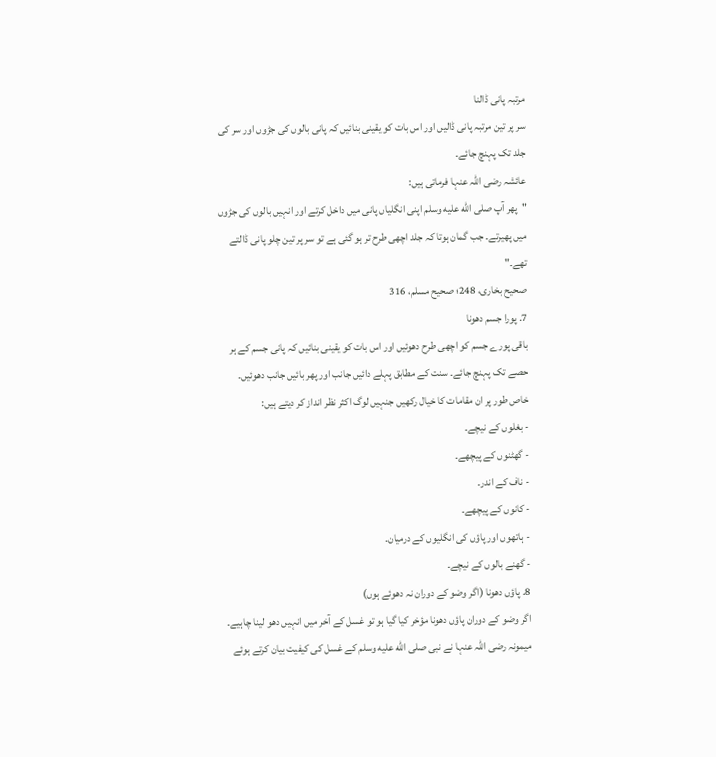مرتبہ پانی ڈالنا
سر پر تین مرتبہ پانی ڈالیں اور اس بات کو یقینی بنائیں کہ پانی بالوں کی جڑوں اور سر کی جلد تک پہنچ جائے۔
عائشہ رضی اللہ عنہا فرماتی ہیں:
"پھر آپ صلى الله عليه وسلم اپنی انگلیاں پانی میں داخل کرتے اور انہیں بالوں کی جڑوں میں پھیرتے۔ جب گمان ہوتا کہ جلد اچھی طرح تر ہو گئی ہے تو سر پر تین چلو پانی ڈالتے تھے۔"
صحیح بخاری، 248؛ صحیح مسلم، 316
7. پورا جسم دھونا
باقی پورے جسم کو اچھی طرح دھوئیں اور اس بات کو یقینی بنائیں کہ پانی جسم کے ہر حصے تک پہنچ جائے۔ سنت کے مطابق پہلے دائیں جانب اور پھر بائیں جانب دھوئیں۔
خاص طور پر ان مقامات کا خیال رکھیں جنہیں لوگ اکثر نظر انداز کر دیتے ہیں:
- بغلوں کے نیچے۔
- گھٹنوں کے پیچھے۔
- ناف کے اندر۔
- کانوں کے پیچھے۔
- ہاتھوں اور پاؤں کی انگلیوں کے درمیان۔
- گھنے بالوں کے نیچے۔
8. پاؤں دھونا (اگر وضو کے دوران نہ دھوئے ہوں)
اگر وضو کے دوران پاؤں دھونا مؤخر کیا گیا ہو تو غسل کے آخر میں انہیں دھو لینا چاہیے۔
میمونہ رضی اللہ عنہا نے نبی صلى الله عليه وسلم کے غسل کی کیفیت بیان کرتے ہوئے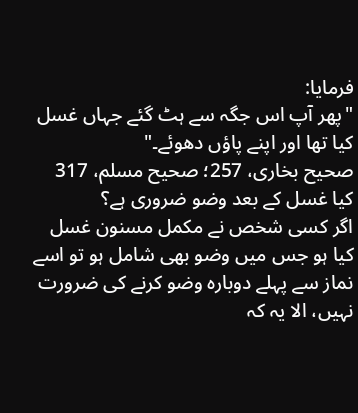فرمایا:
"پھر آپ اس جگہ سے ہٹ گئے جہاں غسل کیا تھا اور اپنے پاؤں دھوئے۔"
صحیح بخاری، 257؛ صحیح مسلم، 317
کیا غسل کے بعد وضو ضروری ہے؟
اگر کسی شخص نے مکمل مسنون غسل کیا ہو جس میں وضو بھی شامل ہو تو اسے نماز سے پہلے دوبارہ وضو کرنے کی ضرورت نہیں، الا یہ کہ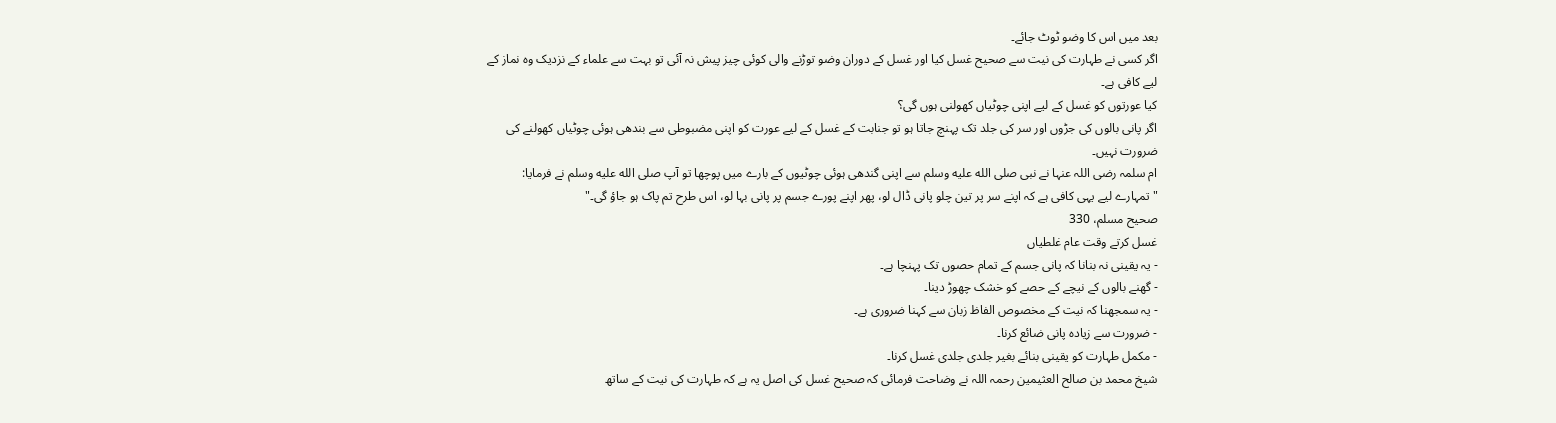بعد میں اس کا وضو ٹوٹ جائے۔
اگر کسی نے طہارت کی نیت سے صحیح غسل کیا اور غسل کے دوران وضو توڑنے والی کوئی چیز پیش نہ آئی تو بہت سے علماء کے نزدیک وہ نماز کے لیے کافی ہے۔
کیا عورتوں کو غسل کے لیے اپنی چوٹیاں کھولنی ہوں گی؟
اگر پانی بالوں کی جڑوں اور سر کی جلد تک پہنچ جاتا ہو تو جنابت کے غسل کے لیے عورت کو اپنی مضبوطی سے بندھی ہوئی چوٹیاں کھولنے کی ضرورت نہیں۔
ام سلمہ رضی اللہ عنہا نے نبی صلى الله عليه وسلم سے اپنی گندھی ہوئی چوٹیوں کے بارے میں پوچھا تو آپ صلى الله عليه وسلم نے فرمایا:
"تمہارے لیے یہی کافی ہے کہ اپنے سر پر تین چلو پانی ڈال لو، پھر اپنے پورے جسم پر پانی بہا لو، اس طرح تم پاک ہو جاؤ گی۔"
صحیح مسلم، 330
غسل کرتے وقت عام غلطیاں
- یہ یقینی نہ بنانا کہ پانی جسم کے تمام حصوں تک پہنچا ہے۔
- گھنے بالوں کے نیچے کے حصے کو خشک چھوڑ دینا۔
- یہ سمجھنا کہ نیت کے مخصوص الفاظ زبان سے کہنا ضروری ہے۔
- ضرورت سے زیادہ پانی ضائع کرنا۔
- مکمل طہارت کو یقینی بنائے بغیر جلدی جلدی غسل کرنا۔
شیخ محمد بن صالح العثیمین رحمہ اللہ نے وضاحت فرمائی کہ صحیح غسل کی اصل یہ ہے کہ طہارت کی نیت کے ساتھ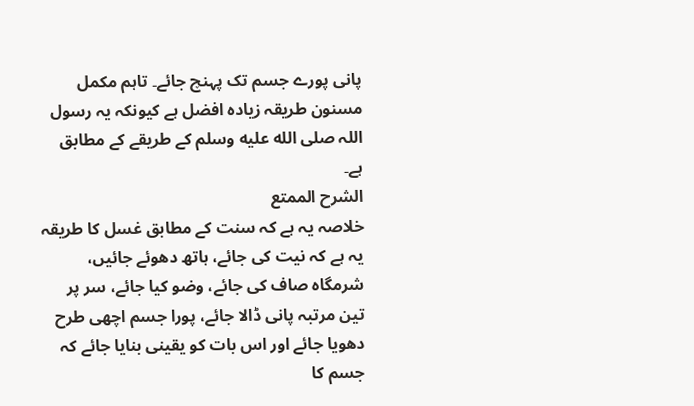پانی پورے جسم تک پہنچ جائے۔ تاہم مکمل مسنون طریقہ زیادہ افضل ہے کیونکہ یہ رسول اللہ صلى الله عليه وسلم کے طریقے کے مطابق ہے۔
الشرح الممتع
خلاصہ یہ ہے کہ سنت کے مطابق غسل کا طریقہ یہ ہے کہ نیت کی جائے، ہاتھ دھوئے جائیں، شرمگاہ صاف کی جائے، وضو کیا جائے، سر پر تین مرتبہ پانی ڈالا جائے، پورا جسم اچھی طرح دھویا جائے اور اس بات کو یقینی بنایا جائے کہ جسم کا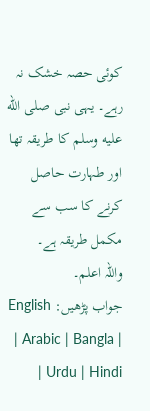کوئی حصہ خشک نہ رہے۔ یہی نبی صلى الله عليه وسلم کا طریقہ تھا اور طہارت حاصل کرنے کا سب سے مکمل طریقہ ہے۔
واللہ اعلم۔
جواب پڑھیں: English | Arabic | Bangla | Urdu | Hindi |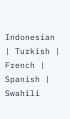Indonesian | Turkish | French | Spanish | Swahili